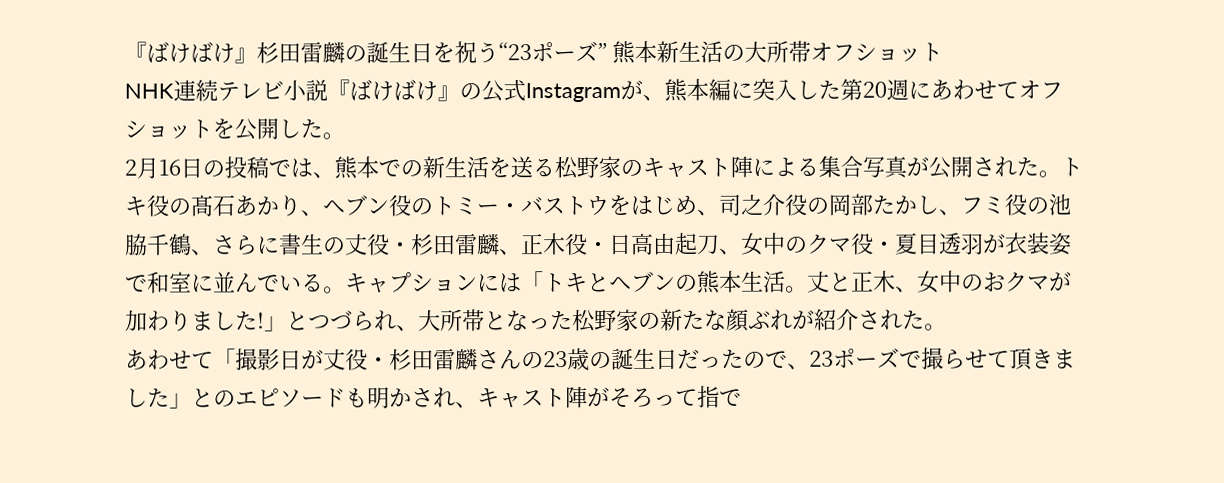『ばけばけ』杉田雷麟の誕生日を祝う“23ポーズ” 熊本新生活の大所帯オフショット
NHK連続テレビ小説『ばけばけ』の公式Instagramが、熊本編に突入した第20週にあわせてオフショットを公開した。
2月16日の投稿では、熊本での新生活を送る松野家のキャスト陣による集合写真が公開された。トキ役の髙石あかり、ヘブン役のトミー・バストウをはじめ、司之介役の岡部たかし、フミ役の池脇千鶴、さらに書生の丈役・杉田雷麟、正木役・日高由起刀、女中のクマ役・夏目透羽が衣装姿で和室に並んでいる。キャプションには「トキとヘブンの熊本生活。丈と正木、女中のおクマが加わりました!」とつづられ、大所帯となった松野家の新たな顔ぶれが紹介された。
あわせて「撮影日が丈役・杉田雷麟さんの23歳の誕生日だったので、23ポーズで撮らせて頂きました」とのエピソードも明かされ、キャスト陣がそろって指で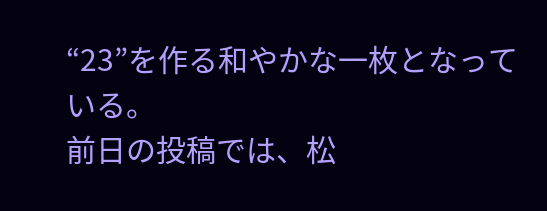“23”を作る和やかな一枚となっている。
前日の投稿では、松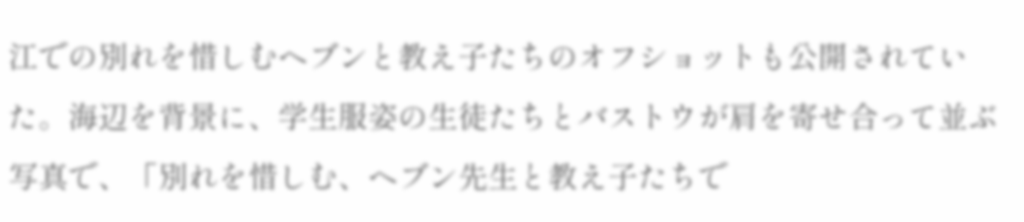江での別れを惜しむヘブンと教え子たちのオフショットも公開されていた。海辺を背景に、学生服姿の生徒たちとバストウが肩を寄せ合って並ぶ写真で、「別れを惜しむ、ヘブン先生と教え子たちで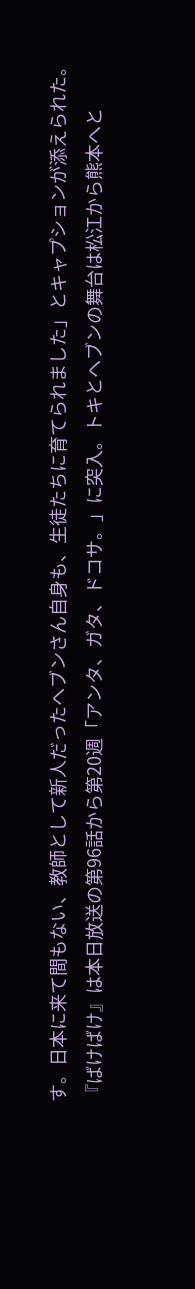す。日本に来て間もない、教師として新人だったヘブンさん自身も、生徒たちに育てられました」とキャプションが添えられた。
『ばけばけ』は本日放送の第96話から第20週「アンタ、ガタ、ドコサ。」に突入。トキとヘブンの舞台は松江から熊本へと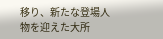移り、新たな登場人物を迎えた大所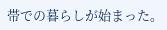帯での暮らしが始まった。